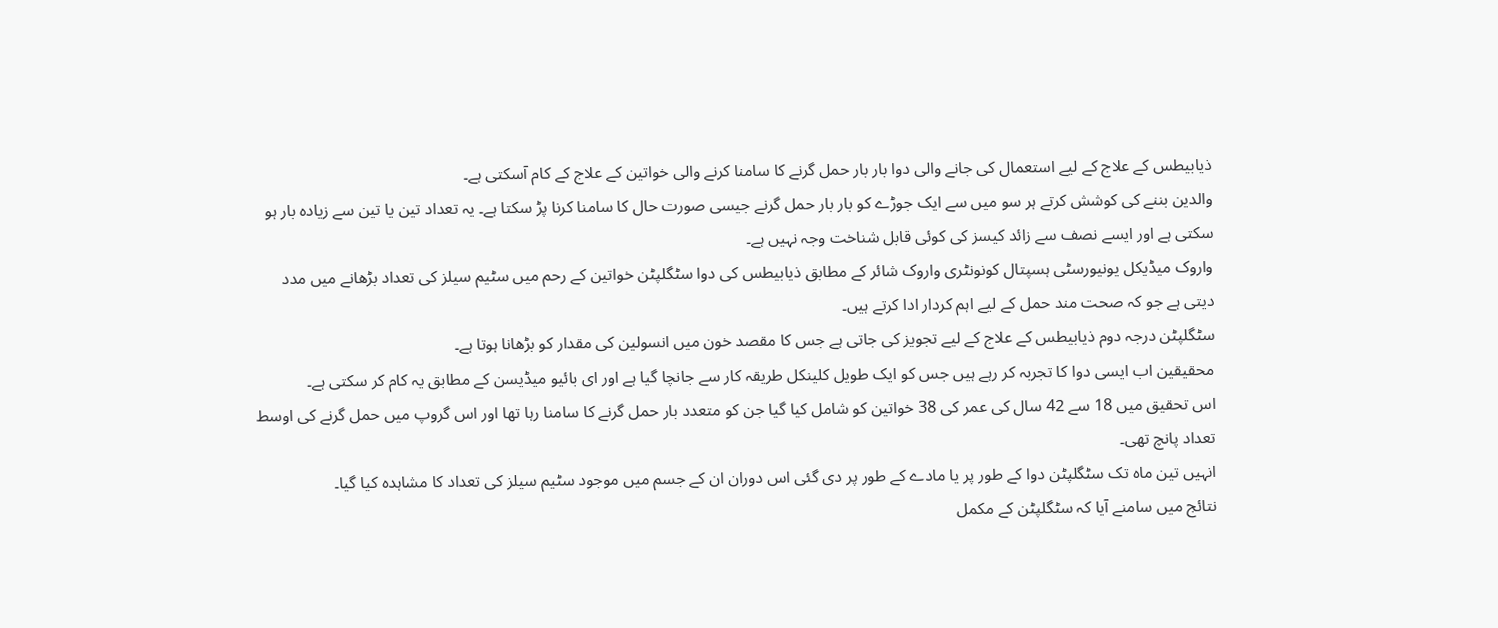ذیابیطس کے علاج کے لیے استعمال کی جانے والی دوا بار بار حمل گرنے کا سامنا کرنے والی خواتین کے علاج کے کام آسکتی ہے۔
والدین بننے کی کوشش کرتے ہر سو میں سے ایک جوڑے کو بار بار حمل گرنے جیسی صورت حال کا سامنا کرنا پڑ سکتا ہے۔ یہ تعداد تین یا تین سے زیادہ بار ہو سکتی ہے اور ایسے نصف سے زائد کیسز کی کوئی قابل شناخت وجہ نہیں ہے۔
واروک میڈیکل یونیورسٹی ہسپتال کونونٹری واروک شائر کے مطابق ذیابیطس کی دوا سٹگلپٹن خواتین کے رحم میں سٹیم سیلز کی تعداد بڑھانے میں مدد دیتی ہے جو کہ صحت مند حمل کے لیے اہم کردار ادا کرتے ہیں۔
سٹگلپٹن درجہ دوم ذیابیطس کے علاج کے لیے تجویز کی جاتی ہے جس کا مقصد خون میں انسولین کی مقدار کو بڑھانا ہوتا ہے۔
محقیقین اب ایسی دوا کا تجربہ کر رہے ہیں جس کو ایک طویل کلینکل طریقہ کار سے جانچا گیا ہے اور ای بائیو میڈیسن کے مطابق یہ کام کر سکتی ہے۔
اس تحقیق میں 18 سے 42 سال کی عمر کی 38 خواتین کو شامل کیا گیا جن کو متعدد بار حمل گرنے کا سامنا رہا تھا اور اس گروپ میں حمل گرنے کی اوسط تعداد پانچ تھی۔
انہیں تین ماہ تک سٹگلپٹن دوا کے طور پر یا مادے کے طور پر دی گئی اس دوران ان کے جسم میں موجود سٹیم سیلز کی تعداد کا مشاہدہ کیا گیا۔
نتائج میں سامنے آیا کہ سٹگلپٹن کے مکمل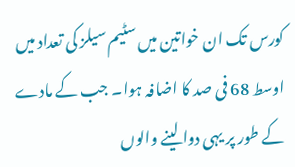کورس تک ان خواتین میں سٹیم سیلز کی تعداد میں اوسط 68 فی صد کا اضافہ ہوا۔ جب کے مادے کے طور پر یہی دوا لینے والوں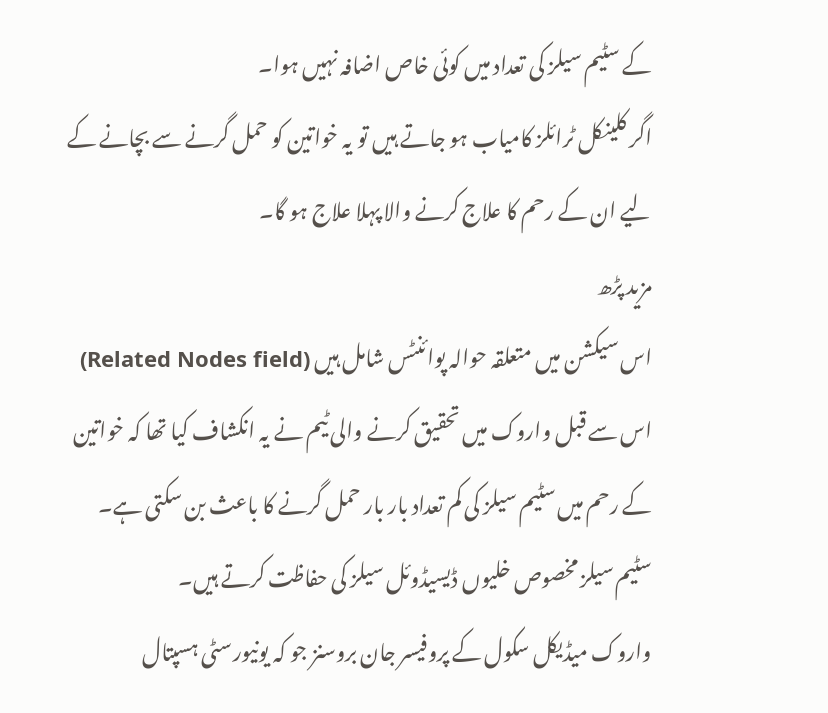کے سٹیم سیلز کی تعداد میں کوئی خاص اضافہ نہیں ہوا۔
اگر کلینکل ٹرائلز کامیاب ہو جاتے ہیں تو یہ خواتین کو حمل گرنے سے بچانے کے لیے ان کے رحم کا علاج کرنے والا پہلا علاج ہو گا۔
مزید پڑھ
اس سیکشن میں متعلقہ حوالہ پوائنٹس شامل ہیں (Related Nodes field)
اس سے قبل واروک میں تحقیق کرنے والی ٹیم نے یہ انکشاف کیا تھا کہ خواتین کے رحم میں سٹیم سیلز کی کم تعداد بار بار حمل گرنے کا باعث بن سکتی ہے۔ سٹیم سیلز مخصوص خلیوں ڈیسیڈوئل سیلز کی حفاظت کرتے ہیں۔
واروک میڈیکل سکول کے پروفیسر جان بروسنز جو کہ یونیورسٹی ہسپتال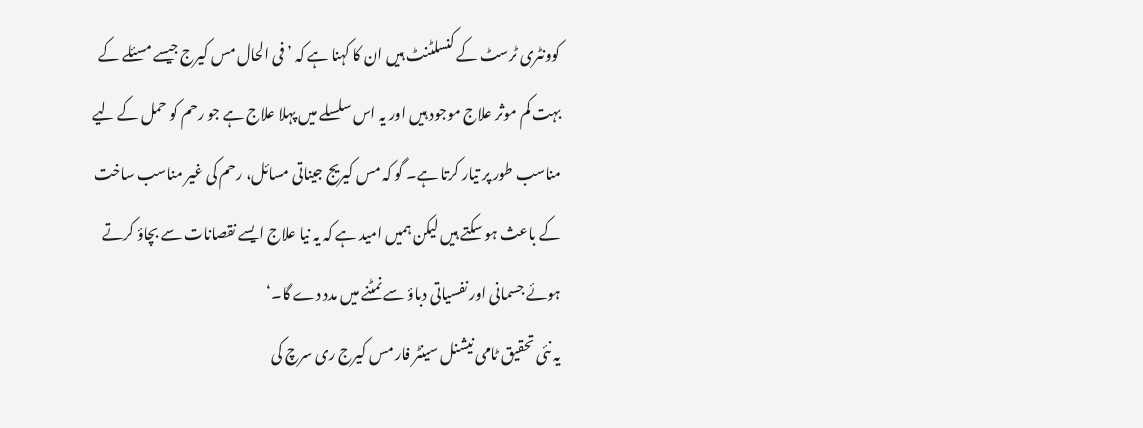کوونٹری ٹرسٹ کے کنسلٹنٹ ہیں ان کا کہنا ہے کہ ’فی الحال مس کیرج جیسے مسئلے کے بہت کم موثر علاج موجود ہیں اور یہ اس سلسلے میں پہلا علاج ہے جو رحم کو حمل کے لیے مناسب طور پر تیار کرتا ہے۔ گو کہ مس کیریج جیناتی مسائل، رحم کی غیر مناسب ساخت کے باعث ہو سکتے ہیں لیکن ہمیں امید ہے کہ یہ نیا علاج ایسے نقصانات سے بچاؤ کرتے ہوئے جسمانی اور نفسیاتی دباؤ سے نمٹنے میں مدد دے گا۔‘
یہ نئی تحقیق ٹامی نیشنل سینٹر فار مس کیرج ری سرچ کی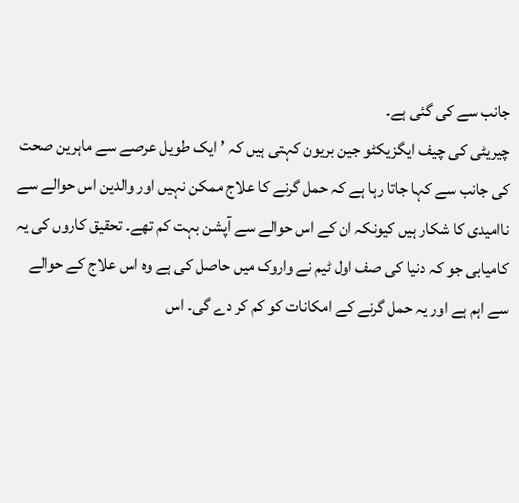جانب سے کی گئی ہے۔
چیریٹی کی چیف ایگزیکٹو جین بریون کہتی ہیں کہ ’ ایک طویل عرصے سے ماہرین صحت کی جانب سے کہا جاتا رہا ہے کہ حمل گرنے کا علاج ممکن نہیں اور والدین اس حوالے سے ناامیدی کا شکار ہیں کیونکہ ان کے اس حوالے سے آپشن بہت کم تھے۔ تحقیق کاروں کی یہ کامیابی جو کہ دنیا کی صف اول ٹیم نے واروک میں حاصل کی ہے وہ اس علاج کے حوالے سے اہم ہے اور یہ حمل گرنے کے امکانات کو کم کر دے گی۔ اس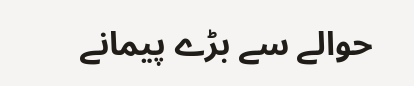حوالے سے بڑے پیمانے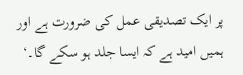پر ایک تصدیقی عمل کی ضرورت ہے اور ہمیں امید ہے کہ ایسا جلد ہو سکے گا۔‘